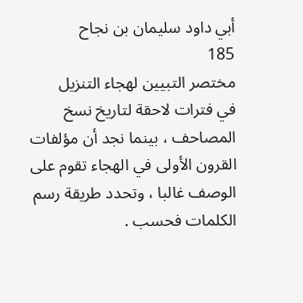أبي داود سليمان بن نجاح
185
مختصر التبيين لهجاء التنزيل
في فترات لاحقة لتاريخ نسخ المصاحف ، بينما نجد أن مؤلفات القرون الأولى في الهجاء تقوم على الوصف غالبا ، وتحدد طريقة رسم الكلمات فحسب .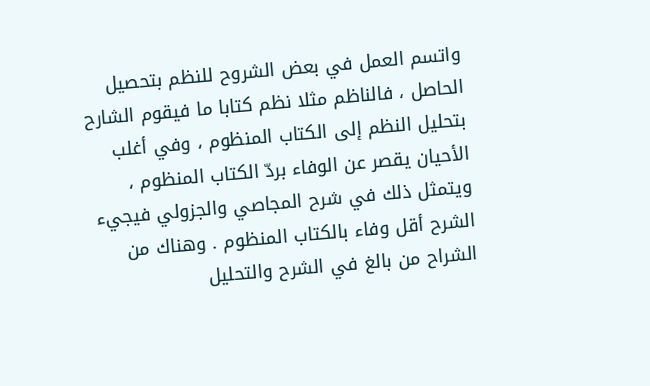واتسم العمل في بعض الشروح للنظم بتحصيل الحاصل ، فالناظم مثلا نظم كتابا ما فيقوم الشارح بتحليل النظم إلى الكتاب المنظوم ، وفي أغلب الأحيان يقصر عن الوفاء بردّ الكتاب المنظوم ، ويتمثل ذلك في شرح المجاصي والجزولي فيجيء الشرح أقل وفاء بالكتاب المنظوم . وهناك من الشراح من بالغ في الشرح والتحليل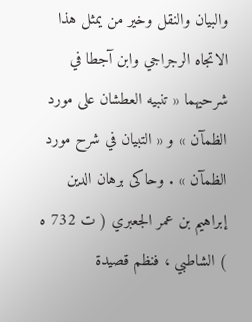والبيان والنقل وخير من يمثل هذا الاتجاه الرجراجي وابن آجطا في شرحيهما « تنبيه العطشان على مورد الظمآن » و « التبيان في شرح مورد الظمآن » . وحاكى برهان الدين إبراهيم بن عمر الجعبري ( ت 732 ه ) الشاطبي ، فنظم قصيدة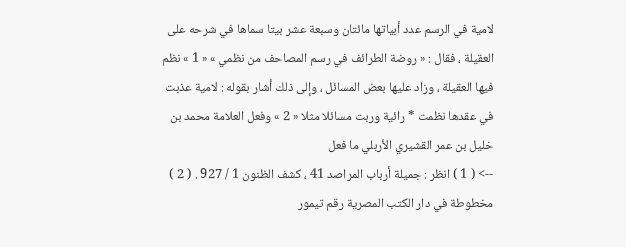لامية في الرسم عدد أبياتها مائتان وسبعة عشر بيتا سماها في شرحه على العقيلة ، فقال : « روضة الطرائف في رسم المصاحف من نظمي » « 1 » نظم فيها العقيلة ، وزاد عليها بعض المسائل ، وإلى ذلك أشار بقوله : لامية عذبت في عقدها نظمت * رائية وربت مسائلا مثلا « 2 » وفعل العلامة محمد بن خليل بن عمر القشيري الأربلي ما فعل
--> ( 1 ) انظر : جميلة أرباب المراصد 41 ، كشف الظنون 1 / 927 . ( 2 ) مخطوطة في دار الكتب المصرية رقم تيمور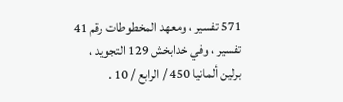571 تفسير ، ومعهد المخطوطات رقم 41 تفسير ، وفي خدابخش 129 التجويد ، برلين ألمانيا 450 / الرابع / 10 .